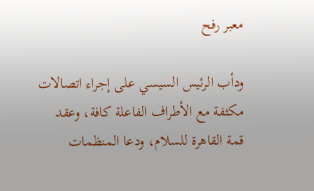معبر رفح

ودأب الرئيس السيسي على إجراء اتصالات مكثفة مع الأطراف الفاعلة كافة، وعقد قمة القاهرة للسلام، ودعا المنظمات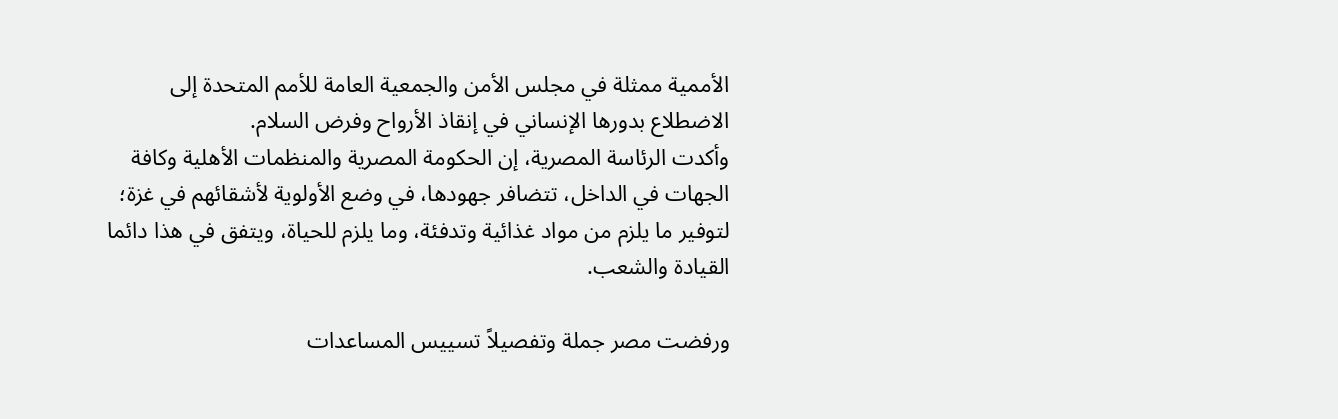الأممية ممثلة في مجلس الأمن والجمعية العامة للأمم المتحدة إلى الاضطلاع بدورها الإنساني في إنقاذ الأرواح وفرض السلام.
وأكدت الرئاسة المصرية، إن الحكومة المصرية والمنظمات الأهلية وكافة الجهات في الداخل، تتضافر جهودها، في وضع الأولوية لأشقائهم في غزة؛ لتوفير ما يلزم من مواد غذائية وتدفئة، وما يلزم للحياة، ويتفق في هذا دائما القيادة والشعب.

ورفضت مصر جملة وتفصيلاً تسييس المساعدات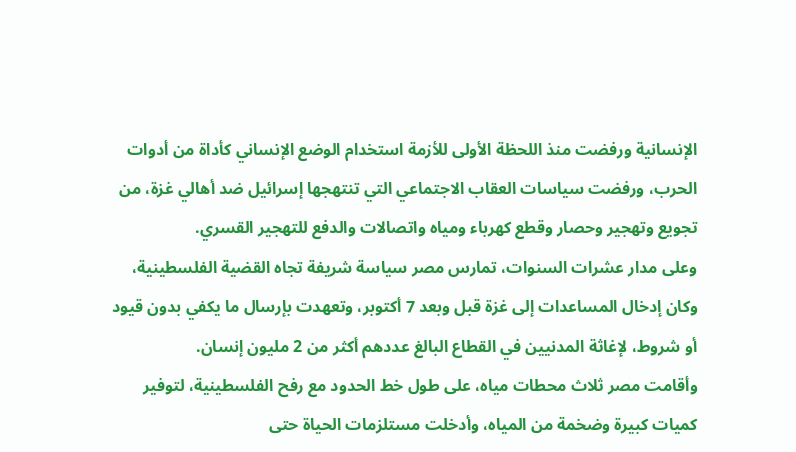الإنسانية ورفضت منذ اللحظة الأولى للأزمة استخدام الوضع الإنساني كأداة من أدوات الحرب، ورفضت سياسات العقاب الاجتماعي التي تنتهجها إسرائيل ضد أهالي غزة، من تجويع وتهجير وحصار وقطع كهرباء ومياه واتصالات والدفع للتهجير القسري.
وعلى مدار عشرات السنوات، تمارس مصر سياسة شريفة تجاه القضية الفلسطينية، وكان إدخال المساعدات إلى غزة قبل وبعد 7 أكتوبر، وتعهدت بإرسال ما يكفي بدون قيود أو شروط، لإغاثة المدنيين في القطاع البالغ عددهم أكثر من 2 مليون إنسان.
وأقامت مصر ثلاث محطات مياه، على طول خط الحدود مع رفح الفلسطينية، لتوفير كميات كبيرة وضخمة من المياه، وأدخلت مستلزمات الحياة حتى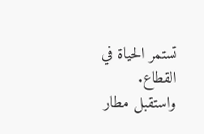تستمر الحياة في القطاع.
واستقبل مطار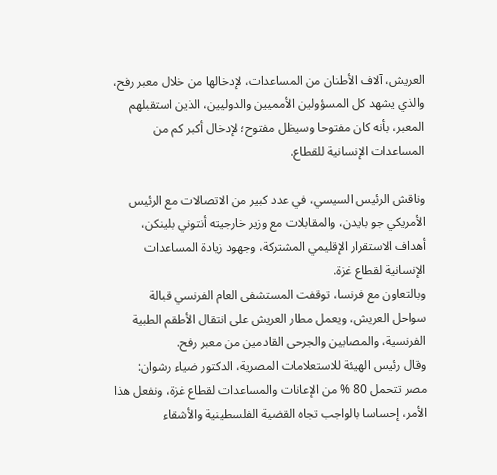العريش، آلاف الأطنان من المساعدات، لإدخالها من خلال معبر رفح، والذي يشهد كل المسؤولين الأمميين والدوليين، الذين استقبلهم المعبر، بأنه كان مفتوحا وسيظل مفتوح؛ لإدخال أكبر كم من المساعدات الإنسانية للقطاع.

وناقش الرئيس السيسي، في عدد كبير من الاتصالات مع الرئيس الأمريكي جو بايدن، والمقابلات مع وزير خارجيته أنتوني بلينكن، أهداف الاستقرار الإقليمي المشتركة، وجهود زيادة المساعدات الإنسانية لقطاع غزة.
وبالتعاون مع فرنسا، توقفت المستشفى العام الفرنسي قبالة سواحل العريش، ويعمل مطار العريش على انتقال الأطقم الطبية الفرنسية، والمصابين والجرحى القادمين من معبر رفح.
وقال رئيس الهيئة للاستعلامات المصرية، الدكتور ضياء رشوان: مصر تتحمل 80 % من الإعانات والمساعدات لقطاع غزة، ونفعل هذا الأمر، إحساسا بالواجب تجاه القضية الفلسطينية والأشقاء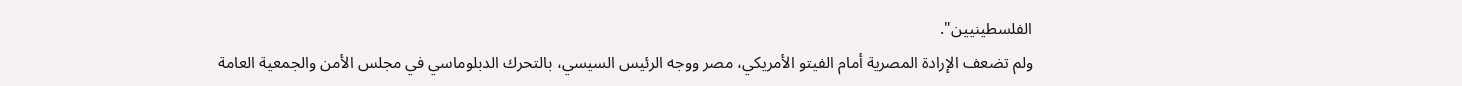الفلسطينيين".
ولم تضعف الإرادة المصرية أمام الفيتو الأمريكي، مصر ووجه الرئيس السيسي، بالتحرك الدبلوماسي في مجلس الأمن والجمعية العامة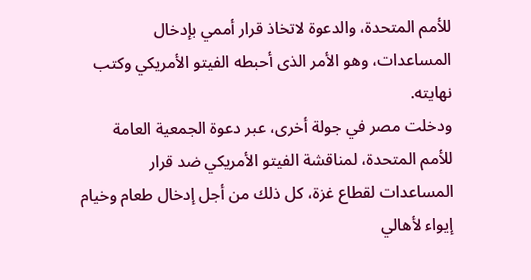للأمم المتحدة، والدعوة لاتخاذ قرار أممي بإدخال المساعدات، وهو الأمر الذى أحبطه الفيتو الأمريكي وكتب نهايته.
ودخلت مصر في جولة أخرى، عبر دعوة الجمعية العامة للأمم المتحدة، لمناقشة الفيتو الأمريكي ضد قرار المساعدات لقطاع غزة، كل ذلك من أجل إدخال طعام وخيام إيواء لأهالي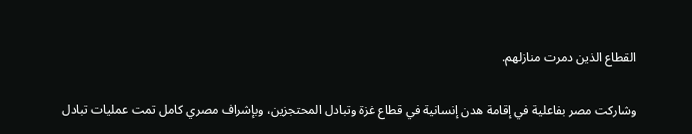القطاع الذين دمرت منازلهم.

وشاركت مصر بفاعلية في إقامة هدن إنسانية في قطاع غزة وتبادل المحتجزين، وبإشراف مصري كامل تمت عمليات تبادل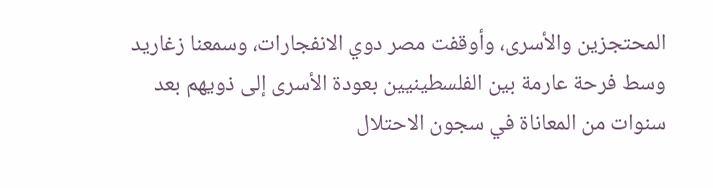المحتجزين والأسرى، وأوقفت مصر دوي الانفجارات، وسمعنا زغاريد وسط فرحة عارمة بين الفلسطينيين بعودة الأسرى إلى ذويهم بعد سنوات من المعاناة في سجون الاحتلال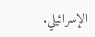الإسرائيلي.